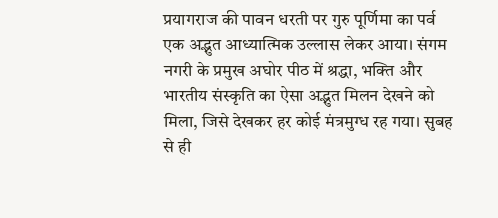प्रयागराज की पावन धरती पर गुरु पूर्णिमा का पर्व एक अद्भुत आध्यात्मिक उल्लास लेकर आया। संगम नगरी के प्रमुख अघोर पीठ में श्रद्धा, भक्ति और भारतीय संस्कृति का ऐसा अद्भुत मिलन देखने को मिला, जिसे देखकर हर कोई मंत्रमुग्ध रह गया। सुबह से ही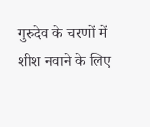गुरुदेव के चरणों में शीश नवाने के लिए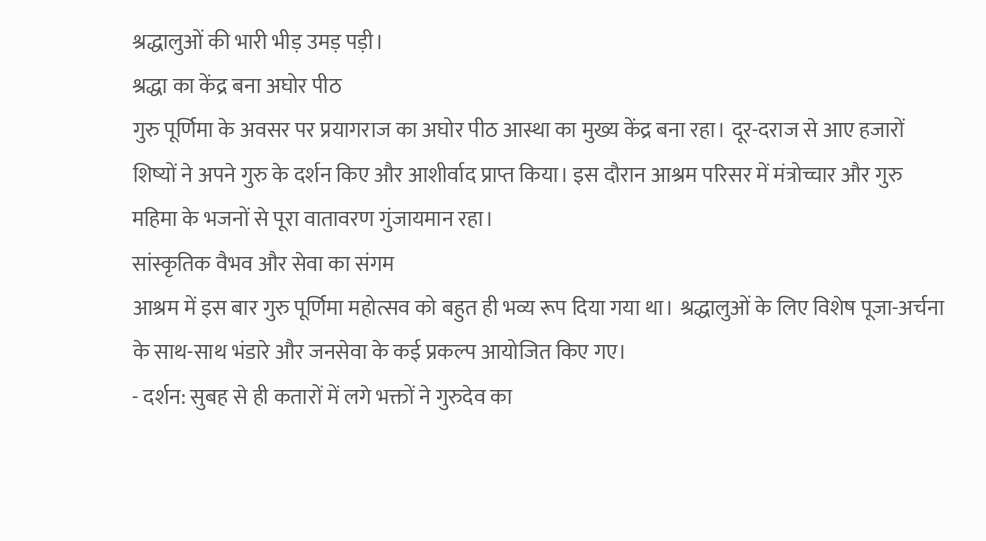श्रद्धालुओं की भारी भीड़ उमड़ पड़ी।
श्रद्धा का केंद्र बना अघोर पीठ
गुरु पूर्णिमा के अवसर पर प्रयागराज का अघोर पीठ आस्था का मुख्य केंद्र बना रहा। दूर-दराज से आए हजारों शिष्यों ने अपने गुरु के दर्शन किए और आशीर्वाद प्राप्त किया। इस दौरान आश्रम परिसर में मंत्रोच्चार और गुरु महिमा के भजनों से पूरा वातावरण गुंजायमान रहा।
सांस्कृतिक वैभव और सेवा का संगम
आश्रम में इस बार गुरु पूर्णिमा महोत्सव को बहुत ही भव्य रूप दिया गया था। श्रद्धालुओं के लिए विशेष पूजा-अर्चना के साथ-साथ भंडारे और जनसेवा के कई प्रकल्प आयोजित किए गए।
- दर्शन: सुबह से ही कतारों में लगे भक्तों ने गुरुदेव का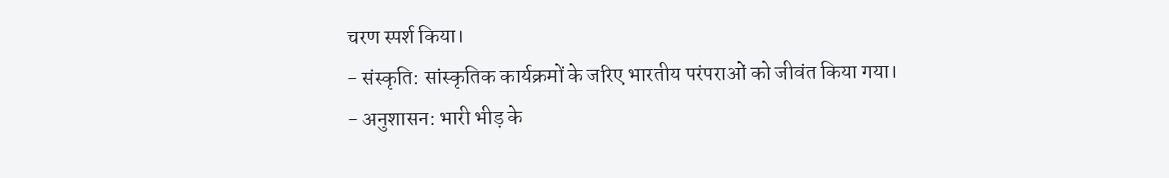चरण स्पर्श किया।
- संस्कृति: सांस्कृतिक कार्यक्रमों के जरिए भारतीय परंपराओं को जीवंत किया गया।
- अनुशासन: भारी भीड़ के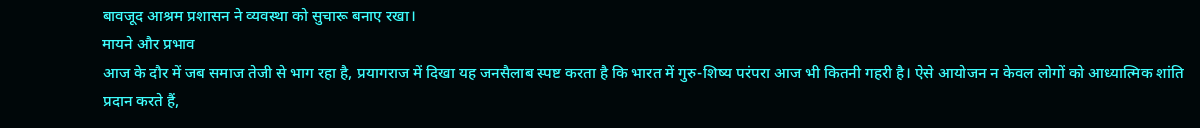बावजूद आश्रम प्रशासन ने व्यवस्था को सुचारू बनाए रखा।
मायने और प्रभाव
आज के दौर में जब समाज तेजी से भाग रहा है, प्रयागराज में दिखा यह जनसैलाब स्पष्ट करता है कि भारत में गुरु-शिष्य परंपरा आज भी कितनी गहरी है। ऐसे आयोजन न केवल लोगों को आध्यात्मिक शांति प्रदान करते हैं,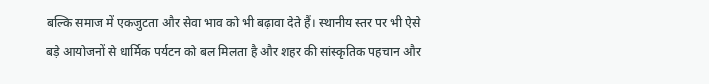बल्कि समाज में एकजुटता और सेवा भाव को भी बढ़ावा देते हैं। स्थानीय स्तर पर भी ऐसे बड़े आयोजनों से धार्मिक पर्यटन को बल मिलता है और शहर की सांस्कृतिक पहचान और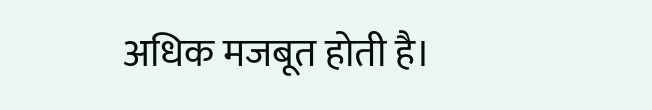अधिक मजबूत होती है।